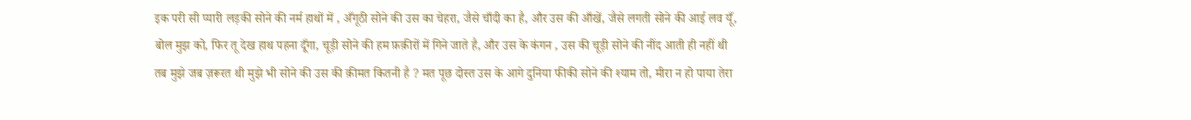इक परी सी प्यारी लड़की सोने की नर्म हाथों में , अँगूठी सोने की उस का चेहरा, जैसे चाँदी का है, और उस की आँखें, जैसे लगती सोने की आई लव यूँ, बोल मुझ को, फिर तू देख हाथ पहना दूँगा, चूड़ी सोने की हम फ़क़ीरों में गिने जाते है, और उस के कंगन , उस की चूड़ी सोने की नींद आती ही नहीं थी तब मुझे जब ज़रूरत थी मुझे भी सोने की उस की क़ीमत कितनी है ? मत पूछ दोस्त उस के आगे दुनिया फीकी सोने की श्याम तो, मीरा न हो पाया तेरा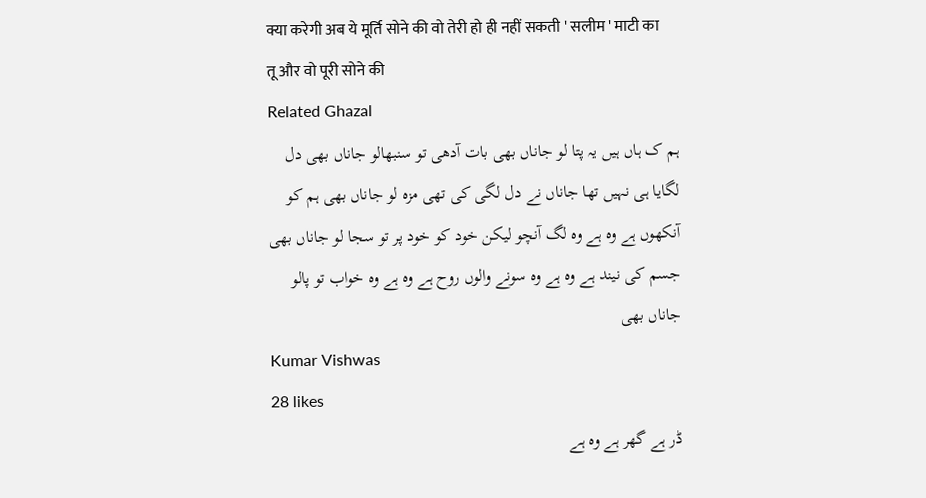क्या करेगी अब ये मूर्ति सोने की वो तेरी हो ही नहीं सकती ' सलीम ' माटी का तू और वो पूरी सोने की
Related Ghazal
ہم ک ہاں ہیں یہ پتا لو جاناں بھی بات آدھی تو سنبھالو جاناں بھی دل لگایا ہی نہیں تھا جاناں نے دل لگی کی تھی مزہ لو جاناں بھی ہم کو آنکھوں ہے وہ ہے وہ لگ آنچو لیکن خود کو خود پر تو سجا لو جاناں بھی جسم کی نیند ہے وہ ہے وہ سونے والوں روح ہے وہ ہے وہ خواب تو پالو جاناں بھی
Kumar Vishwas
28 likes
ڈر ہے گھر ہے وہ ہے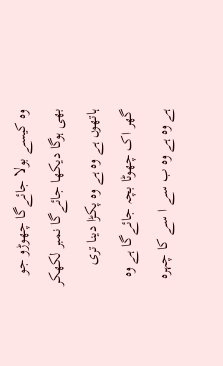وہ کیسے بولا جائےگا چھوڑو جو بھی ہوگا دیکھا جائےگا نمبر لکھکر ہاتھوں ہے وہ ہے وہ پکڑا دینا تری گھر اک چھوٹا بچہ جائےگا ہے وہ ہے وہ ہے وہ ب سے ا سے کا چہرہ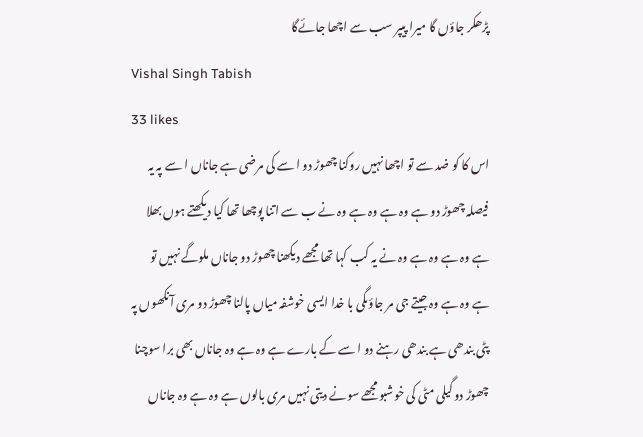پڑھکر جاؤں گا میرا پیپر سب سے اچھا جائےگا
Vishal Singh Tabish
33 likes
اس کا کو ضد سے تو اچھا نہیں روکنا چھوڑ دو ا سے کی مرضی ہے جاناں ا سے پہ یہ فیصلہ چھوڑ دو ہے وہ ہے وہ ہے وہ نے ب سے اتنا پوچھا تھا کیا دیکھتے ہوں بھلا ہے وہ ہے وہ ہے وہ نے یہ کب کہا تھا مجھے دیکھنا چھوڑ دو جاناں ملوگے نہیں تو ہے وہ ہے وہ جیتے جی مر جاؤںگی با خدا ایسی خوشفہ میاں پالنا چھوڑ دو مری آنکھوں پہ پٹی بندھی ہے بندھی رہنے دو ا سے کے بارے ہے وہ ہے وہ جاناں بھی برا سوچنا چھوڑ دو گیلی مٹی کی خوشبو مجھے سونے دیتی نہیں مری بالوں ہے وہ ہے وہ جاناں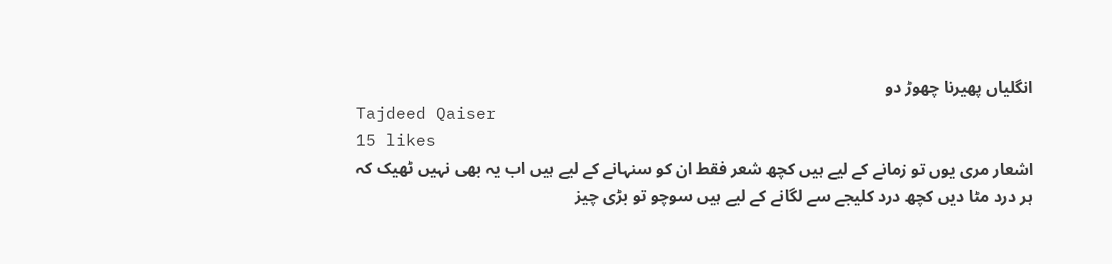انگلياں پھیرنا چھوڑ دو
Tajdeed Qaiser
15 likes
اشعار مری یوں تو زمانے کے لیے ہیں کچھ شعر فقط ان کو سنہانے کے لیے ہیں اب یہ بھی نہیں ٹھیک کہ ہر درد مٹا دیں کچھ درد کلیجے سے لگانے کے لیے ہیں سوچو تو بڑی چیز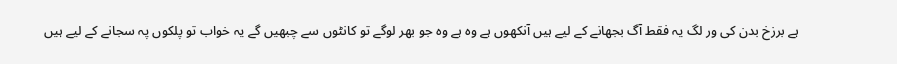ہے برزخ بدن کی ور لگ یہ فقط آگ بجھانے کے لیے ہیں آنکھوں ہے وہ ہے وہ جو بھر لوگے تو کانٹوں سے چبھیں گے یہ خواب تو پلکوں پہ سجانے کے لیے ہیں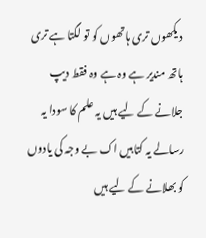دیکھوں تری ہاتھوں کو تو لگتا ہے تری ہاتھ مندیر ہے وہ ہے وہ فقط دیپ جلانے کے لیے ہیں یہ علم کا سودا یہ رسالے یہ کتابیں اک بے وجہ کی یادوں کو بھلانے کے لیے ہیں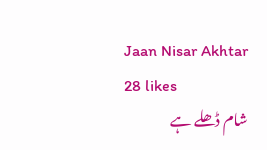Jaan Nisar Akhtar
28 likes
شام ڈھلے ہے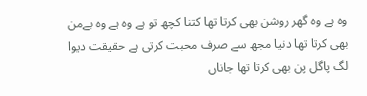وہ ہے وہ گھر روشن بھی کرتا تھا کتنا کچھ تو ہے وہ ہے وہ بےمن بھی کرتا تھا دنیا مجھ سے صرف محبت کرتی ہے حقیقت دیوا لگ پاگل پن بھی کرتا تھا جاناں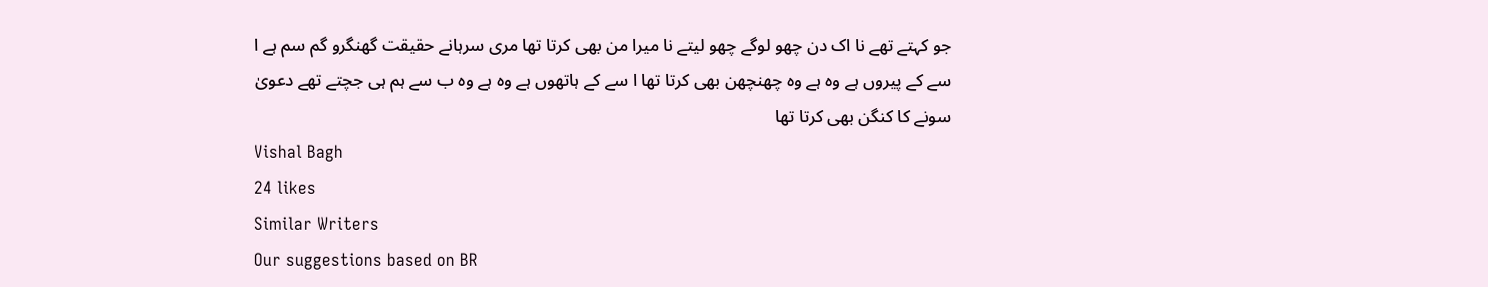جو کہتے تھے نا اک دن چھو لوگے چھو لیتے نا میرا من بھی کرتا تھا مری سرہانے حقیقت گھنگرو گم سم ہے ا سے کے پیروں ہے وہ ہے وہ چھنچھن بھی کرتا تھا ا سے کے ہاتھوں ہے وہ ہے وہ ب سے ہم ہی جچتے تھے دعویٰ سونے کا کنگن بھی کرتا تھا
Vishal Bagh
24 likes
Similar Writers
Our suggestions based on BR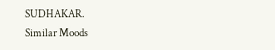SUDHAKAR.
Similar Moods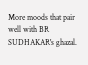More moods that pair well with BR SUDHAKAR's ghazal.